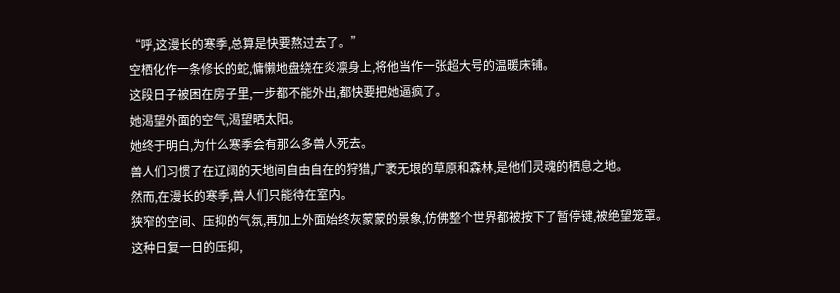“呼,这漫长的寒季,总算是快要熬过去了。”
空栖化作一条修长的蛇,慵懒地盘绕在炎凛身上,将他当作一张超大号的温暖床铺。
这段日子被困在房子里,一步都不能外出,都快要把她逼疯了。
她渴望外面的空气,渴望晒太阳。
她终于明白,为什么寒季会有那么多兽人死去。
兽人们习惯了在辽阔的天地间自由自在的狩猎,广袤无垠的草原和森林,是他们灵魂的栖息之地。
然而,在漫长的寒季,兽人们只能待在室内。
狭窄的空间、压抑的气氛,再加上外面始终灰蒙蒙的景象,仿佛整个世界都被按下了暂停键,被绝望笼罩。
这种日复一日的压抑,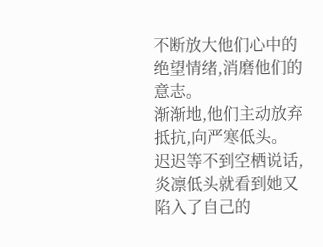不断放大他们心中的绝望情绪,消磨他们的意志。
渐渐地,他们主动放弃抵抗,向严寒低头。
迟迟等不到空栖说话,炎凛低头就看到她又陷入了自己的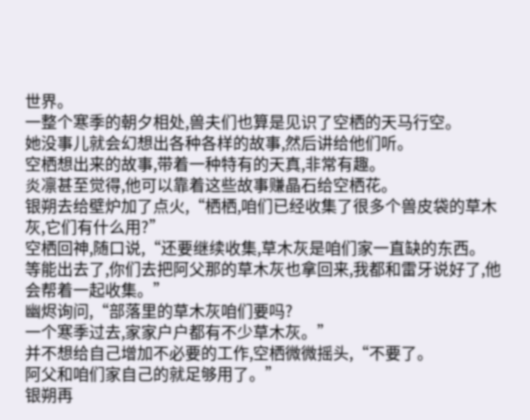世界。
一整个寒季的朝夕相处,兽夫们也算是见识了空栖的天马行空。
她没事儿就会幻想出各种各样的故事,然后讲给他们听。
空栖想出来的故事,带着一种特有的天真,非常有趣。
炎凛甚至觉得,他可以靠着这些故事赚晶石给空栖花。
银朔去给壁炉加了点火,“栖栖,咱们已经收集了很多个兽皮袋的草木灰,它们有什么用?”
空栖回神,随口说,“还要继续收集,草木灰是咱们家一直缺的东西。
等能出去了,你们去把阿父那的草木灰也拿回来,我都和雷牙说好了,他会帮着一起收集。”
幽烬询问,“部落里的草木灰咱们要吗?
一个寒季过去,家家户户都有不少草木灰。”
并不想给自己增加不必要的工作,空栖微微摇头,“不要了。
阿父和咱们家自己的就足够用了。”
银朔再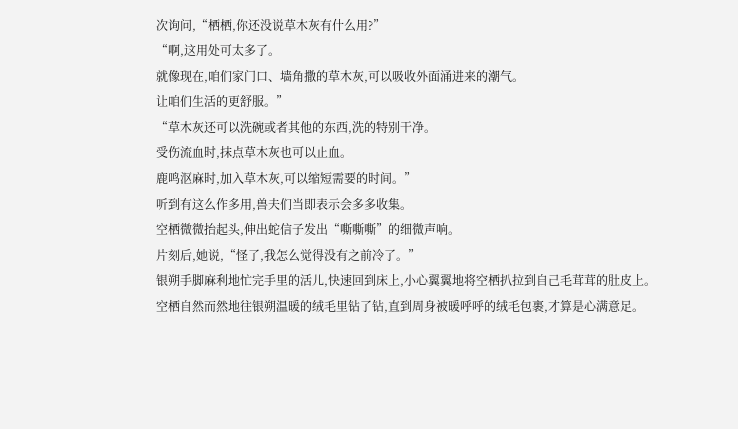次询问,“栖栖,你还没说草木灰有什么用?”
“啊,这用处可太多了。
就像现在,咱们家门口、墙角撒的草木灰,可以吸收外面涌进来的潮气。
让咱们生活的更舒服。”
“草木灰还可以洗碗或者其他的东西,洗的特别干净。
受伤流血时,抹点草木灰也可以止血。
鹿鸣沤麻时,加入草木灰,可以缩短需要的时间。”
听到有这么作多用,兽夫们当即表示会多多收集。
空栖微微抬起头,伸出蛇信子发出“嘶嘶嘶”的细微声响。
片刻后,她说,“怪了,我怎么觉得没有之前冷了。”
银朔手脚麻利地忙完手里的活儿,快速回到床上,小心翼翼地将空栖扒拉到自己毛茸茸的肚皮上。
空栖自然而然地往银朔温暖的绒毛里钻了钻,直到周身被暖呼呼的绒毛包裹,才算是心满意足。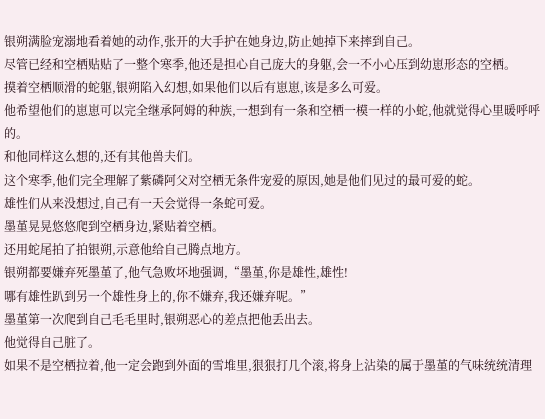银朔满脸宠溺地看着她的动作,张开的大手护在她身边,防止她掉下来摔到自己。
尽管已经和空栖贴贴了一整个寒季,他还是担心自己庞大的身躯,会一不小心压到幼崽形态的空栖。
摸着空栖顺滑的蛇躯,银朔陷入幻想,如果他们以后有崽崽,该是多么可爱。
他希望他们的崽崽可以完全继承阿姆的种族,一想到有一条和空栖一模一样的小蛇,他就觉得心里暖呼呼的。
和他同样这么想的,还有其他兽夫们。
这个寒季,他们完全理解了紫磷阿父对空栖无条件宠爱的原因,她是他们见过的最可爱的蛇。
雄性们从来没想过,自己有一天会觉得一条蛇可爱。
墨堇晃晃悠悠爬到空栖身边,紧贴着空栖。
还用蛇尾拍了拍银朔,示意他给自己腾点地方。
银朔都要嫌弃死墨堇了,他气急败坏地强调,“墨堇,你是雄性,雄性!
哪有雄性趴到另一个雄性身上的,你不嫌弃,我还嫌弃呢。”
墨堇第一次爬到自己毛毛里时,银朔恶心的差点把他丢出去。
他觉得自己脏了。
如果不是空栖拉着,他一定会跑到外面的雪堆里,狠狠打几个滚,将身上沾染的属于墨堇的气味统统清理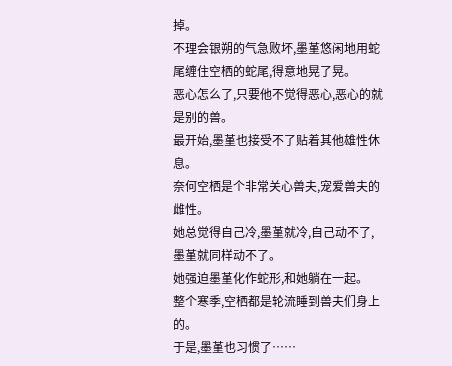掉。
不理会银朔的气急败坏,墨堇悠闲地用蛇尾缠住空栖的蛇尾,得意地晃了晃。
恶心怎么了,只要他不觉得恶心,恶心的就是别的兽。
最开始,墨堇也接受不了贴着其他雄性休息。
奈何空栖是个非常关心兽夫,宠爱兽夫的雌性。
她总觉得自己冷,墨堇就冷,自己动不了,墨堇就同样动不了。
她强迫墨堇化作蛇形,和她躺在一起。
整个寒季,空栖都是轮流睡到兽夫们身上的。
于是,墨堇也习惯了……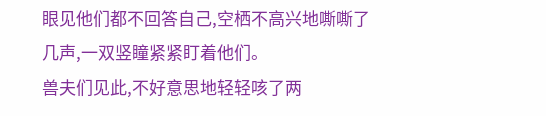眼见他们都不回答自己,空栖不高兴地嘶嘶了几声,一双竖瞳紧紧盯着他们。
兽夫们见此,不好意思地轻轻咳了两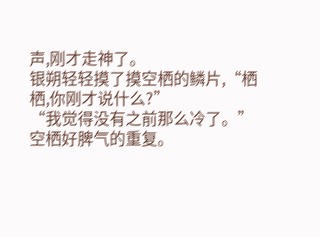声,刚才走神了。
银朔轻轻摸了摸空栖的鳞片,“栖栖,你刚才说什么?”
“我觉得没有之前那么冷了。”空栖好脾气的重复。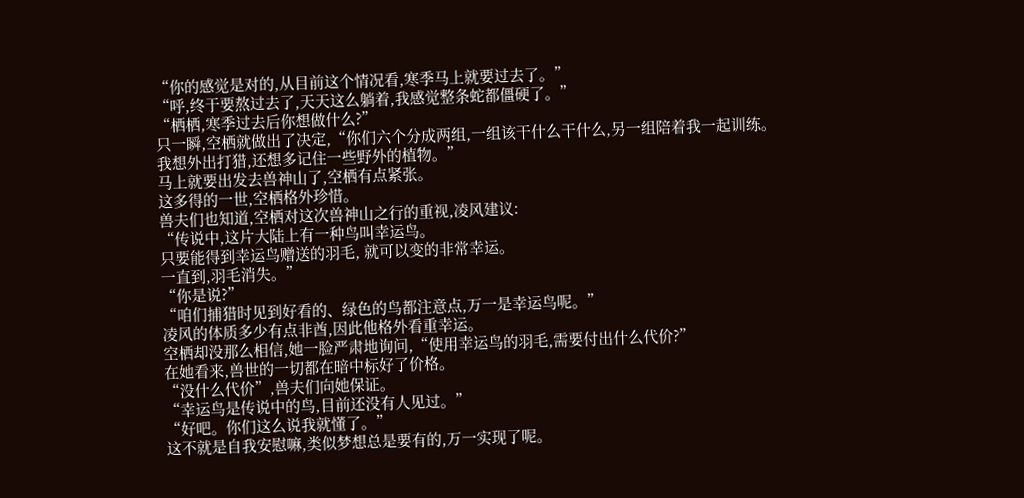“你的感觉是对的,从目前这个情况看,寒季马上就要过去了。”
“呼,终于要熬过去了,天天这么躺着,我感觉整条蛇都僵硬了。”
“栖栖,寒季过去后你想做什么?”
只一瞬,空栖就做出了决定,“你们六个分成两组,一组该干什么干什么,另一组陪着我一起训练。
我想外出打猎,还想多记住一些野外的植物。”
马上就要出发去兽神山了,空栖有点紧张。
这多得的一世,空栖格外珍惜。
兽夫们也知道,空栖对这次兽神山之行的重视,凌风建议:
“传说中,这片大陆上有一种鸟叫幸运鸟。
只要能得到幸运鸟赠送的羽毛, 就可以变的非常幸运。
一直到,羽毛消失。”
“你是说?”
“咱们捕猎时见到好看的、绿色的鸟都注意点,万一是幸运鸟呢。”
凌风的体质多少有点非酋,因此他格外看重幸运。
空栖却没那么相信,她一脸严肃地询问,“使用幸运鸟的羽毛,需要付出什么代价?”
在她看来,兽世的一切都在暗中标好了价格。
“没什么代价”,兽夫们向她保证。
“幸运鸟是传说中的鸟,目前还没有人见过。”
“好吧。你们这么说我就懂了。”
这不就是自我安慰嘛,类似梦想总是要有的,万一实现了呢。